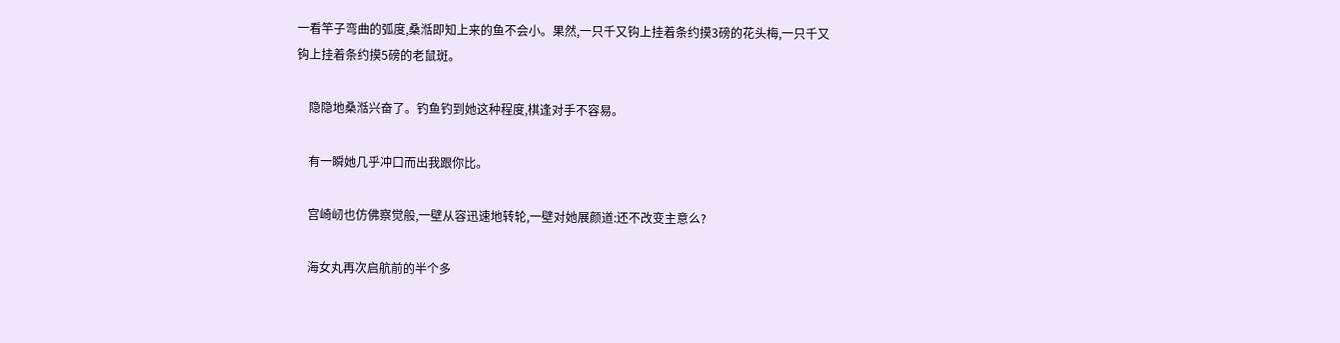一看竿子弯曲的弧度,桑湉即知上来的鱼不会小。果然,一只千又钩上挂着条约摸3磅的花头梅,一只千又钩上挂着条约摸5磅的老鼠斑。

    隐隐地桑湉兴奋了。钓鱼钓到她这种程度,棋逢对手不容易。

    有一瞬她几乎冲口而出我跟你比。

    宫崎屻也仿佛察觉般,一壁从容迅速地转轮,一壁对她展颜道:还不改变主意么?

    海女丸再次启航前的半个多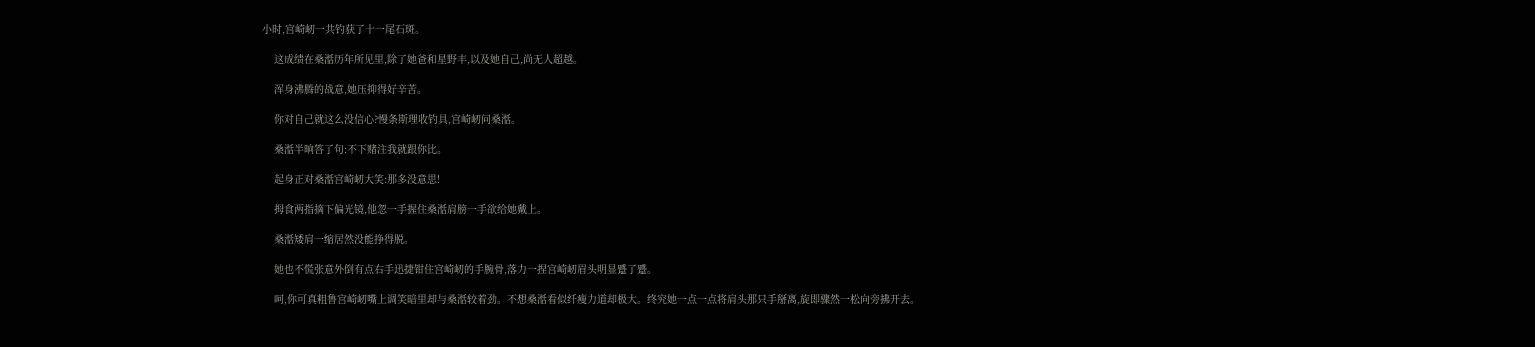小时,宫崎屻一共钓获了十一尾石斑。

    这成绩在桑湉历年所见里,除了她爸和星野丰,以及她自己,尚无人超越。

    浑身沸腾的战意,她压抑得好辛苦。

    你对自己就这么没信心?慢条斯理收钓具,宫崎屻问桑湉。

    桑湉半晌答了句:不下赌注我就跟你比。

    起身正对桑湉宫崎屻大笑:那多没意思!

    拇食两指摘下偏光镜,他忽一手握住桑湉肩膀一手欲给她戴上。

    桑湉矮肩一缩居然没能挣得脱。

    她也不慌张意外倒有点右手迅捷钳住宫崎屻的手腕骨,落力一捏宫崎屻眉头明显蹙了蹙。

    呵,你可真粗鲁宫崎屻嘴上调笑暗里却与桑湉较着劲。不想桑湉看似纤瘦力道却极大。终究她一点一点将肩头那只手掰离,旋即骤然一松向旁拂开去。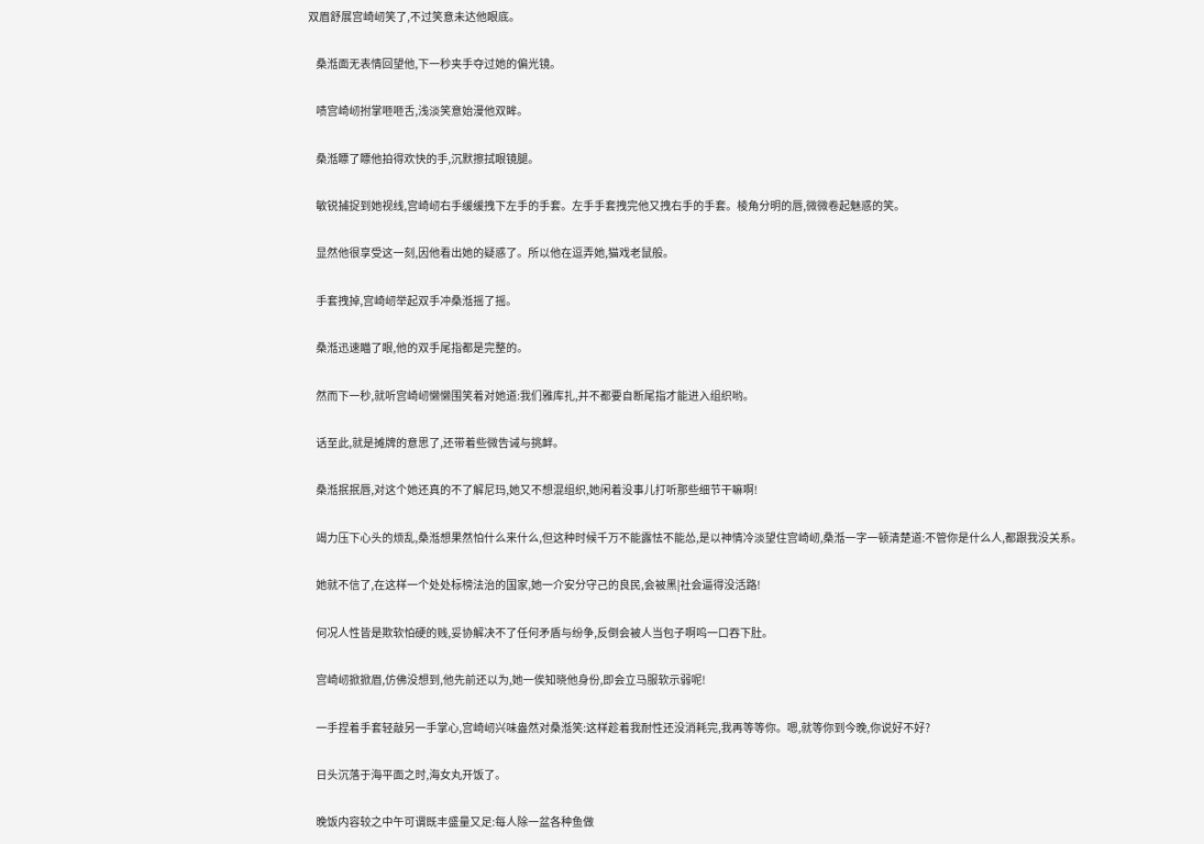双眉舒展宫崎屻笑了,不过笑意未达他眼底。

    桑湉面无表情回望他,下一秒夹手夺过她的偏光镜。

    啧宫崎屻拊掌咂咂舌,浅淡笑意始漫他双眸。

    桑湉瞟了瞟他拍得欢快的手,沉默擦拭眼镜腿。

    敏锐捕捉到她视线,宫崎屻右手缓缓拽下左手的手套。左手手套拽完他又拽右手的手套。棱角分明的唇,微微卷起魅惑的笑。

    显然他很享受这一刻,因他看出她的疑惑了。所以他在逗弄她,猫戏老鼠般。

    手套拽掉,宫崎屻举起双手冲桑湉摇了摇。

    桑湉迅速瞄了眼,他的双手尾指都是完整的。

    然而下一秒,就听宫崎屻懒懒围笑着对她道:我们雅库扎,并不都要自断尾指才能进入组织哟。

    话至此,就是摊牌的意思了,还带着些微告诫与挑衅。

    桑湉抿抿唇,对这个她还真的不了解尼玛,她又不想混组织,她闲着没事儿打听那些细节干嘛啊!

    竭力压下心头的烦乱,桑湉想果然怕什么来什么,但这种时候千万不能露怯不能怂,是以神情冷淡望住宫崎屻,桑湉一字一顿清楚道:不管你是什么人,都跟我没关系。

    她就不信了,在这样一个处处标榜法治的国家,她一介安分守己的良民,会被黑|社会逼得没活路!

    何况人性皆是欺软怕硬的贱,妥协解决不了任何矛盾与纷争,反倒会被人当包子啊呜一口吞下肚。

    宫崎屻掀掀眉,仿佛没想到,他先前还以为,她一俟知晓他身份,即会立马服软示弱呢!

    一手捏着手套轻敲另一手掌心,宫崎屻兴味盎然对桑湉笑:这样趁着我耐性还没消耗完,我再等等你。嗯,就等你到今晚,你说好不好?

    日头沉落于海平面之时,海女丸开饭了。

    晚饭内容较之中午可谓既丰盛量又足:每人除一盆各种鱼做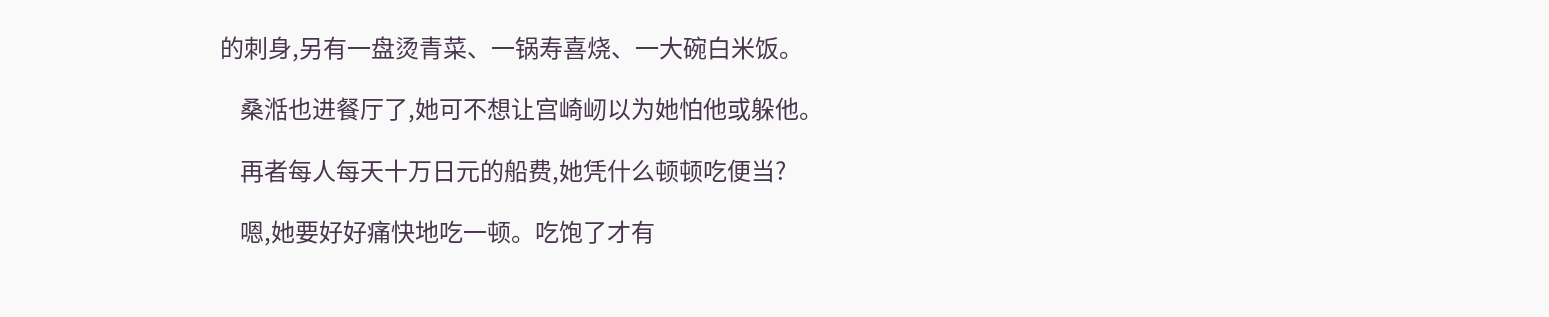的刺身,另有一盘烫青菜、一锅寿喜烧、一大碗白米饭。

    桑湉也进餐厅了,她可不想让宫崎屻以为她怕他或躲他。

    再者每人每天十万日元的船费,她凭什么顿顿吃便当?

    嗯,她要好好痛快地吃一顿。吃饱了才有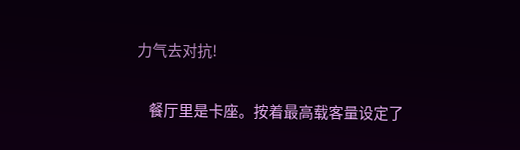力气去对抗!

    餐厅里是卡座。按着最高载客量设定了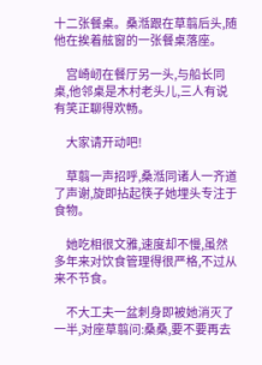十二张餐桌。桑湉跟在草翦后头,随他在挨着舷窗的一张餐桌落座。

    宫崎屻在餐厅另一头,与船长同桌,他邻桌是木村老头儿,三人有说有笑正聊得欢畅。

    大家请开动吧!

    草翦一声招呼,桑湉同诸人一齐道了声谢,旋即拈起筷子她埋头专注于食物。

    她吃相很文雅,速度却不慢,虽然多年来对饮食管理得很严格,不过从来不节食。

    不大工夫一盆刺身即被她消灭了一半,对座草翦问:桑桑,要不要再去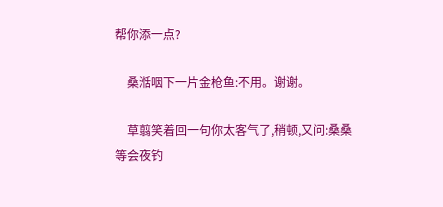帮你添一点?

    桑湉咽下一片金枪鱼:不用。谢谢。

    草翦笑着回一句你太客气了,稍顿,又问:桑桑等会夜钓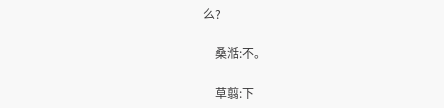么?

    桑湉:不。

    草翦:下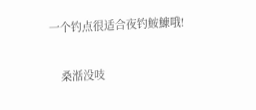一个钓点很适合夜钓鮟鱇哦!

    桑湉没吱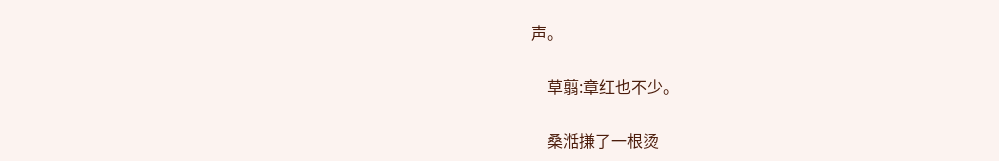声。

    草翦:章红也不少。

    桑湉搛了一根烫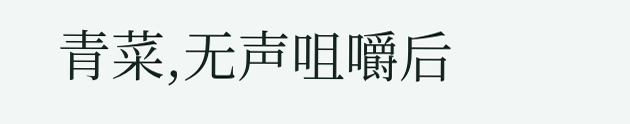青菜,无声咀嚼后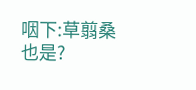咽下:草翦桑也是?